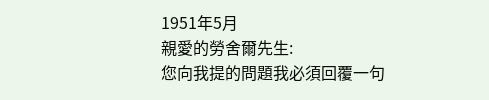1951年5月
親愛的勞舍爾先生:
您向我提的問題我必須回覆一句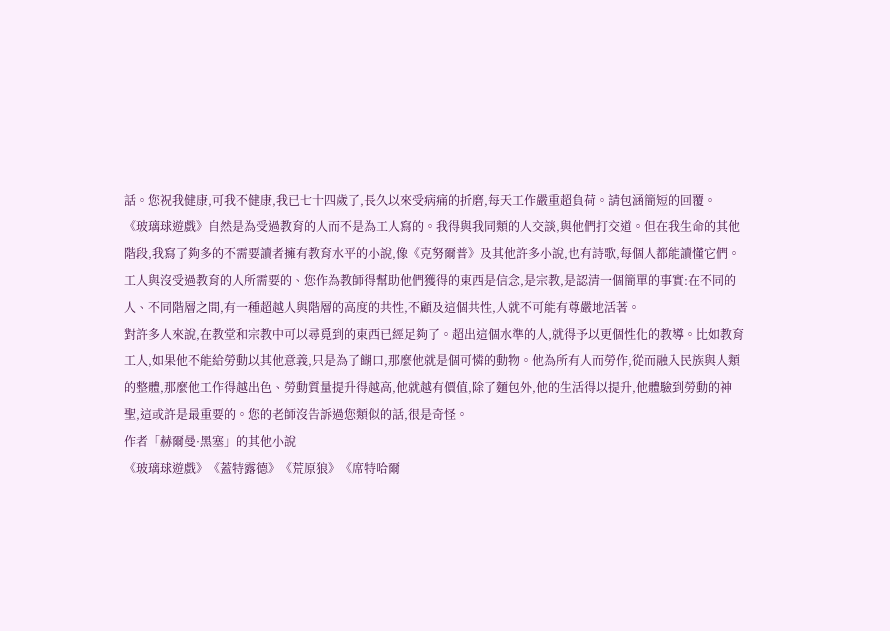話。您祝我健康,可我不健康,我已七十四歲了,長久以來受病痛的折磨,每天工作嚴重超負荷。請包涵簡短的回覆。
《玻璃球遊戲》自然是為受過教育的人而不是為工人寫的。我得與我同類的人交談,與他們打交道。但在我生命的其他階段,我寫了夠多的不需要讀者擁有教育水平的小說,像《克努爾普》及其他許多小說,也有詩歌,每個人都能讀懂它們。
工人與沒受過教育的人所需要的、您作為教師得幫助他們獲得的東西是信念,是宗教,是認清一個簡單的事實:在不同的人、不同階層之間,有一種超越人與階層的高度的共性,不顧及這個共性,人就不可能有尊嚴地活著。
對許多人來說,在教堂和宗教中可以尋覓到的東西已經足夠了。超出這個水準的人,就得予以更個性化的教導。比如教育工人,如果他不能給勞動以其他意義,只是為了餬口,那麼他就是個可憐的動物。他為所有人而勞作,從而融入民族與人類的整體,那麼他工作得越出色、勞動質量提升得越高,他就越有價值,除了麵包外,他的生活得以提升,他體驗到勞動的神聖,這或許是最重要的。您的老師沒告訴過您類似的話,很是奇怪。
作者「赫爾曼·黑塞」的其他小說
《玻璃球遊戲》《蓋特露德》《荒原狼》《席特哈爾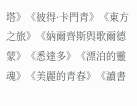塔》《彼得·卡門青》《東方之旅》《納爾齊斯與歌爾德蒙》《悉達多》《漂泊的靈魂》《美麗的青春》《讀書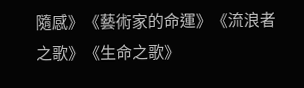隨感》《藝術家的命運》《流浪者之歌》《生命之歌》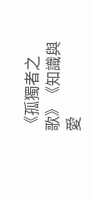《孤獨者之歌》《知識與愛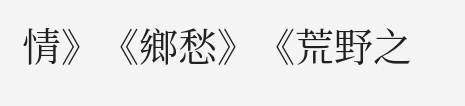情》《鄉愁》《荒野之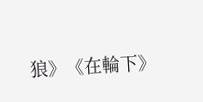狼》《在輪下》